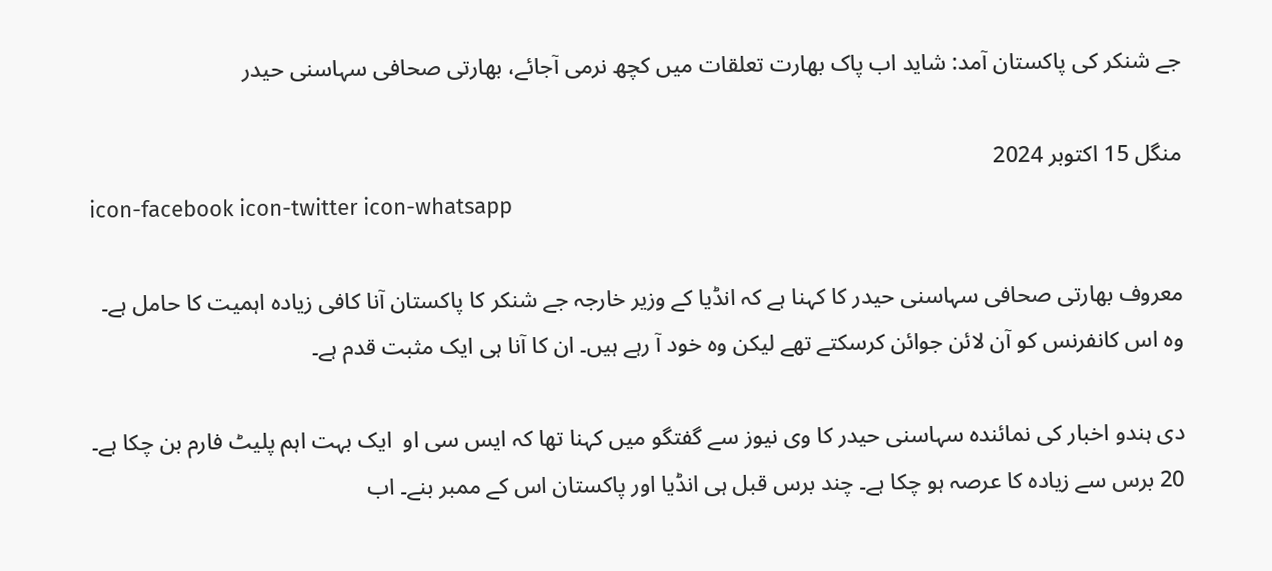جے شنکر کی پاکستان آمد: شاید اب پاک بھارت تعلقات میں کچھ نرمی آجائے، بھارتی صحافی سہاسنی حیدر

منگل 15 اکتوبر 2024
icon-facebook icon-twitter icon-whatsapp

معروف بھارتی صحافی سہاسنی حیدر کا کہنا ہے کہ انڈیا کے وزیر خارجہ جے شنکر کا پاکستان آنا کافی زیادہ اہمیت کا حامل ہے۔ وہ اس کانفرنس کو آن لائن جوائن کرسکتے تھے لیکن وہ خود آ رہے ہیں۔ ان کا آنا ہی ایک مثبت قدم ہے۔

دی ہندو اخبار کی نمائندہ سہاسنی حیدر کا وی نیوز سے گفتگو میں کہنا تھا کہ ایس سی او  ایک بہت اہم پلیٹ فارم بن چکا ہے۔ 20 برس سے زیادہ کا عرصہ ہو چکا ہے۔ چند برس قبل ہی انڈیا اور پاکستان اس کے ممبر بنے۔ اب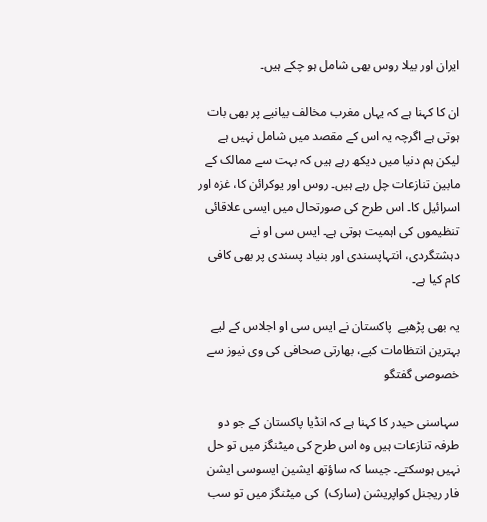ایران اور بیلا روس بھی شامل ہو چکے ہیں۔

ان کا کہنا ہے کہ یہاں مغرب مخالف بیانیے پر بھی بات ہوتی ہے اگرچہ یہ اس کے مقصد میں شامل نہیں ہے لیکن ہم دنیا میں دیکھ رہے ہیں کہ بہت سے ممالک کے مابین تنازعات چل رہے ہیں۔ روس اور یوکرائن کا، غزہ اور اسرائیل کا۔ اس طرح کی صورتحال میں ایسی علاقائی تنظیموں کی اہمیت ہوتی ہے۔ ایس سی او نے دہشتگردی، انتہاپسندی اور بنیاد پسندی پر بھی کافی کام کیا ہے۔

یہ بھی پڑھیے  پاکستان نے ایس سی او اجلاس کے لیے بہترین انتظامات کیے، بھارتی صحافی کی وی نیوز سے خصوصی گفتگو

سہاسنی حیدر کا کہنا ہے کہ انڈیا پاکستان کے جو دو طرفہ تنازعات ہیں وہ اس طرح کی میٹنگز میں تو حل نہیں ہوسکتے۔ جیسا کہ ساؤتھ ایشین ایسوسی ایشن فار ریجنل کواپریشن (سارک)  کی میٹنگز میں تو سب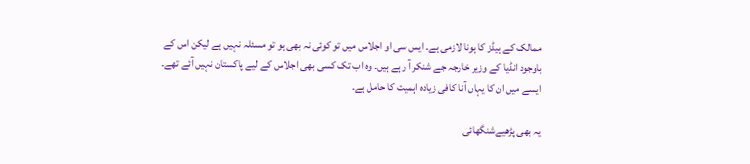ممالک کے ہیڈز کا ہونا لازمی ہے۔ ایس سی او اجلاس میں تو کوئی نہ بھی ہو تو مسئلہ نہیں ہے لیکن اس کے باوجود انڈیا کے وزیر خارجہ جے شنکر آ رہے ہیں۔ وہ اب تک کسی بھی اجلاس کے لیے پاکستان نہیں آئے تھے۔ ایسے میں ان کا یہاں آنا کافی زیادہ اہمیت کا حامل ہے۔

یہ بھی پڑھیےشنگھائی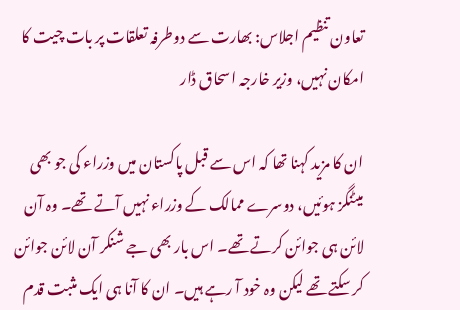تعاون تنظیم اجلاس: بھارت سے دوطرفہ تعلقات پر بات چیت کا امکان نہیں، وزیر خارجہ اسحاق ڈار

ان کا مزید کہنا تھا کہ اس سے قبل پاکستان میں وزراء کی جو بھی میٹنگز ہوئیں، دوسرے ممالک کے وزراء نہیں آتے تھے۔ وہ آن لائن ہی جوائن کرتے تھے۔ اس بار بھی جے شنکر آن لائن جوائن کر سکتے تھے لیکن وہ خود آ رہے ہیں۔ ان کا آنا ہی ایک مثبت قدم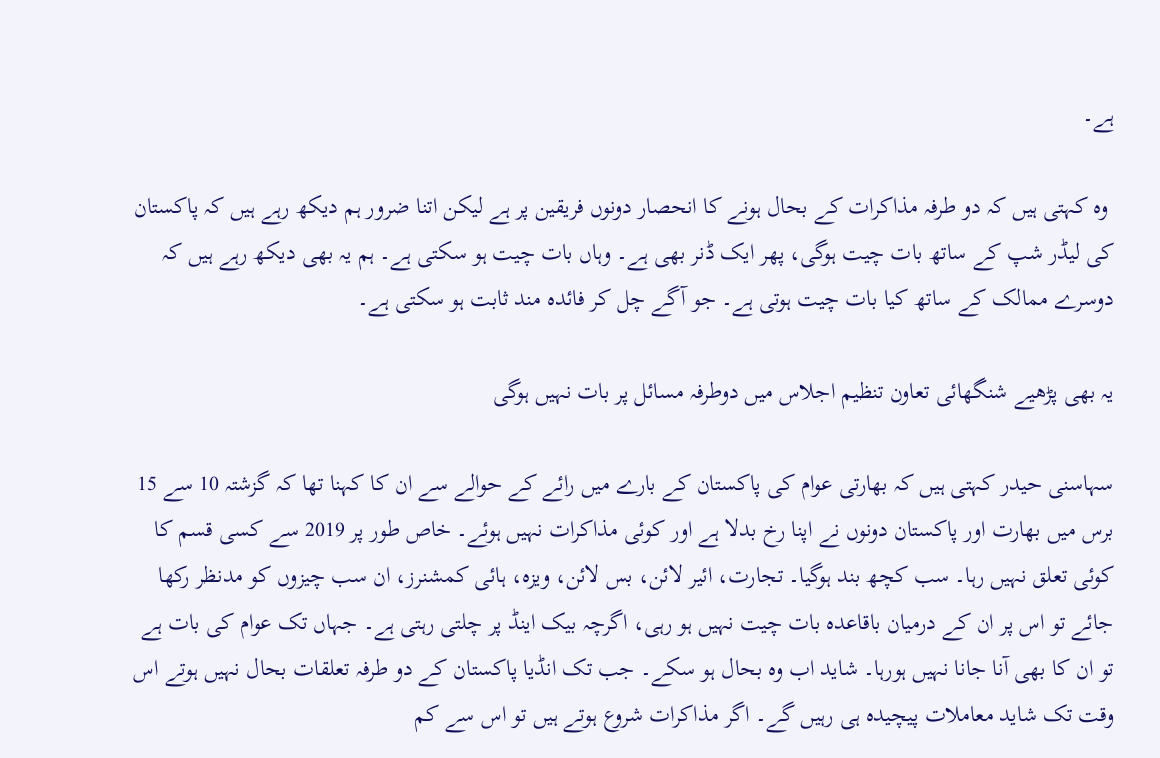ہے۔

 وہ کہتی ہیں کہ دو طرفہ مذاکرات کے بحال ہونے کا انحصار دونوں فریقین پر ہے لیکن اتنا ضرور ہم دیکھ رہے ہیں کہ پاکستان کی لیڈر شپ کے ساتھ بات چیت ہوگی، پھر ایک ڈنر بھی ہے۔ وہاں بات چیت ہو سکتی ہے۔ ہم یہ بھی دیکھ رہے ہیں کہ دوسرے ممالک کے ساتھ کیا بات چیت ہوتی ہے۔ جو آگے چل کر فائدہ مند ثابت ہو سکتی ہے۔

یہ بھی پڑھیے شنگھائی تعاون تنظیم اجلاس میں دوطرفہ مسائل پر بات نہیں ہوگی

سہاسنی حیدر کہتی ہیں کہ بھارتی عوام کی پاکستان کے بارے میں رائے کے حوالے سے ان کا کہنا تھا کہ گزشتہ 10 سے 15 برس میں بھارت اور پاکستان دونوں نے اپنا رخ بدلا ہے اور کوئی مذاکرات نہیں ہوئے۔ خاص طور پر 2019 سے کسی قسم کا کوئی تعلق نہیں رہا۔ سب کچھ بند ہوگیا۔ تجارت، ائیر لائن، بس لائن، ویزہ، ہائی کمشنرز، ان سب چیزوں کو مدنظر رکھا جائے تو اس پر ان کے درمیان باقاعدہ بات چیت نہیں ہو رہی، اگرچہ بیک اینڈ پر چلتی رہتی ہے۔ جہاں تک عوام کی بات ہے تو ان کا بھی آنا جانا نہیں ہورہا۔ شاید اب وہ بحال ہو سکے۔ جب تک انڈیا پاکستان کے دو طرفہ تعلقات بحال نہیں ہوتے اس وقت تک شاید معاملات پیچیدہ ہی رہیں گے۔ اگر مذاکرات شروع ہوتے ہیں تو اس سے کم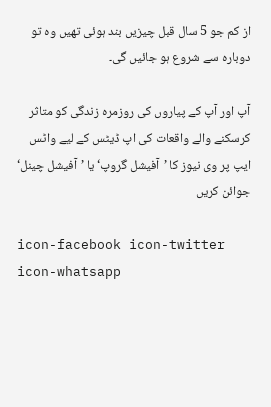از کم جو 5 سال قبل چیزیں بند ہوئی تھیں وہ تو دوبارہ سے شروع ہو جائیں گی۔

آپ اور آپ کے پیاروں کی روزمرہ زندگی کو متاثر کرسکنے والے واقعات کی اپ ڈیٹس کے لیے واٹس ایپ پر وی نیوز کا ’آفیشل گروپ‘ یا ’آفیشل چینل‘ جوائن کریں

icon-facebook icon-twitter icon-whatsapp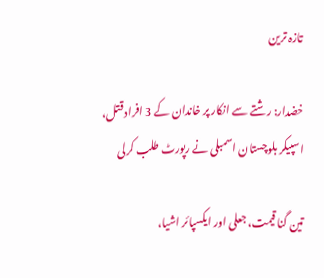تازہ ترین

خضدار: رشتے سے انکار پر خاندان کے 3 افراد قتل، اسپیکر بلوچستان اسمبلی نے رپورٹ طلب کرلی

تین گنا قیمت، جعلی اور ایکسپائر اشیا،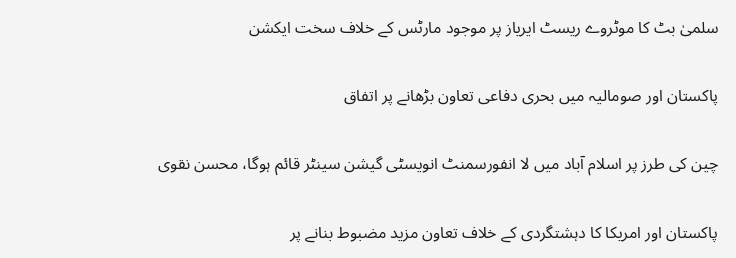سلمیٰ بٹ کا موٹروے ریسٹ ایریاز پر موجود مارٹس کے خلاف سخت ایکشن

پاکستان اور صومالیہ میں بحری دفاعی تعاون بڑھانے پر اتفاق

چین کی طرز پر اسلام آباد میں لا انفورسمنٹ انویسٹی گیشن سینٹر قائم ہوگا، محسن نقوی

پاکستان اور امریکا کا دہشتگردی کے خلاف تعاون مزید مضبوط بنانے پر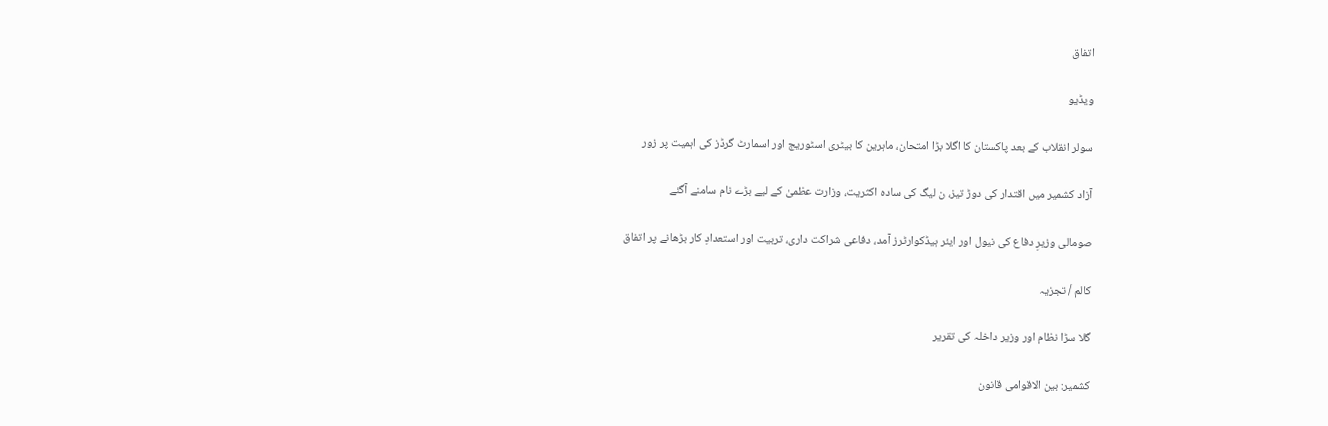اتفاق

ویڈیو

سولر انقلاب کے بعد پاکستان کا اگلا بڑا امتحان، ماہرین کا بیٹری اسٹوریج اور اسمارٹ گرڈز کی اہمیت پر زور

آزاد کشمیر میں اقتدار کی دوڑ تیز، ن لیگ کی سادہ اکثریت، وزارت عظمیٰ کے لیے بڑے نام سامنے آگئے

صومالی وزیرِ دفاع کی نیول اور ایئر ہیڈکوارٹرز آمد، دفاعی شراکت داری، تربیت اور استعدادِ کار بڑھانے پر اتفاق

کالم / تجزیہ

گلا سڑا نظام اور وزیر داخلہ کی تقریر

کشمیر: بین الاقوامی قانون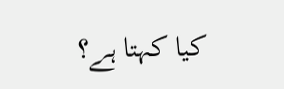کیا کہتا ہے؟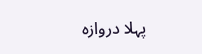پہلا دروازہ